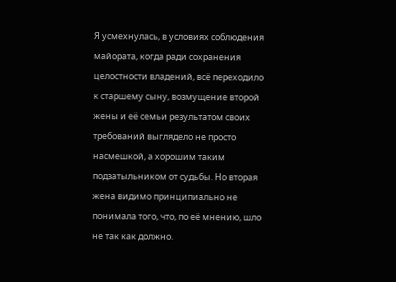Я усмехнулась, в условиях соблюдения майората, когда ради сохранения целостности владений, всё переходило к старшему сыну, возмущение второй жены и её семьи результатом своих требований выглядело не просто насмешкой, а хорошим таким подзатыльником от судьбы. Но вторая жена видимо принципиально не понимала того, что, по её мнению, шло не так как должно.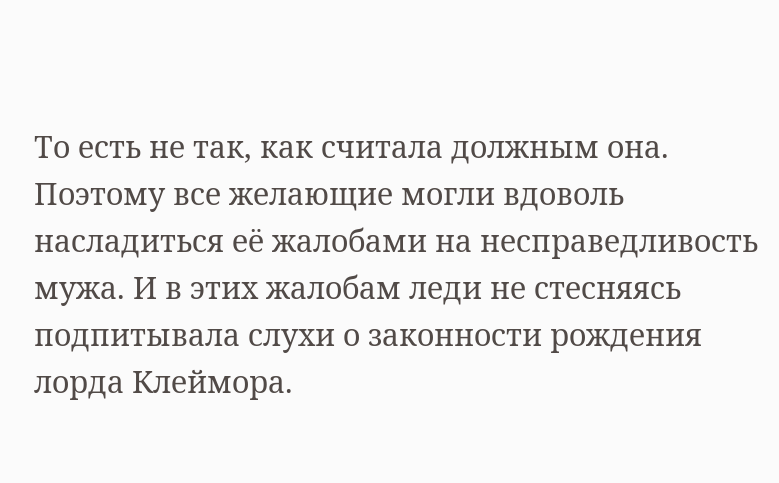То есть не так, как считала должным она. Поэтому все желающие могли вдоволь насладиться её жалобами на несправедливость мужа. И в этих жалобам леди не стесняясь подпитывала слухи о законности рождения лорда Клеймора.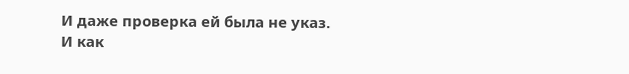И даже проверка ей была не указ.
И как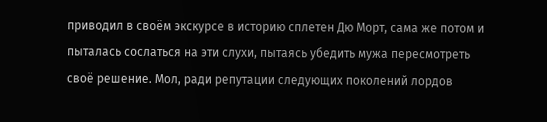приводил в своём экскурсе в историю сплетен Дю Морт, сама же потом и пыталась сослаться на эти слухи, пытаясь убедить мужа пересмотреть своё решение. Мол, ради репутации следующих поколений лордов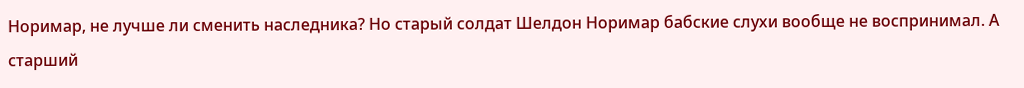Норимар, не лучше ли сменить наследника? Но старый солдат Шелдон Норимар бабские слухи вообще не воспринимал. А старший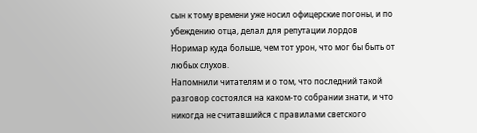сын к тому времени уже носил офицерские погоны, и по убеждению отца, делал для репутации лордов Норимар куда больше, чем тот урон, что мог бы быть от любых слухов.
Напомнили читателям и о том, что последний такой разговор состоялся на каком-то собрании знати, и что никогда не считавшийся с правилами светского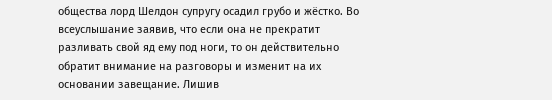общества лорд Шелдон супругу осадил грубо и жёстко. Во всеуслышание заявив, что если она не прекратит разливать свой яд ему под ноги, то он действительно обратит внимание на разговоры и изменит на их основании завещание. Лишив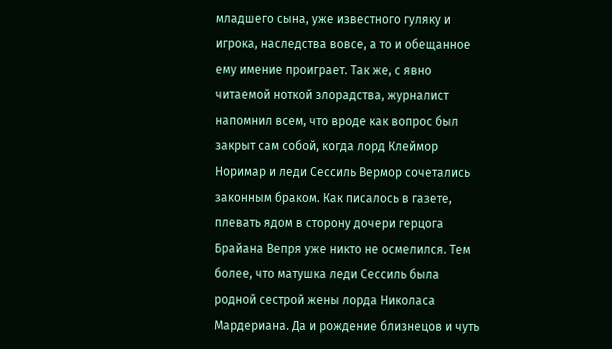младшего сына, уже известного гуляку и игрока, наследства вовсе, а то и обещанное ему имение проиграет. Так же, с явно читаемой ноткой злорадства, журналист напомнил всем, что вроде как вопрос был закрыт сам собой, когда лорд Клеймор Норимар и леди Сессиль Вермор сочетались законным браком. Как писалось в газете, плевать ядом в сторону дочери герцога Брайана Вепря уже никто не осмелился. Тем более, что матушка леди Сессиль была родной сестрой жены лорда Николаса Мардериана. Да и рождение близнецов и чуть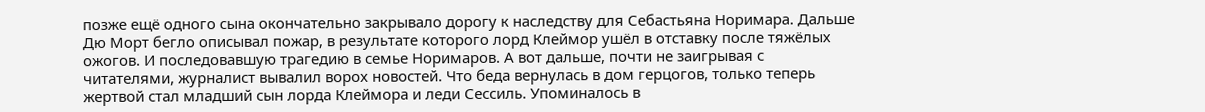позже ещё одного сына окончательно закрывало дорогу к наследству для Себастьяна Норимара. Дальше Дю Морт бегло описывал пожар, в результате которого лорд Клеймор ушёл в отставку после тяжёлых ожогов. И последовавшую трагедию в семье Норимаров. А вот дальше, почти не заигрывая с читателями, журналист вывалил ворох новостей. Что беда вернулась в дом герцогов, только теперь жертвой стал младший сын лорда Клеймора и леди Сессиль. Упоминалось в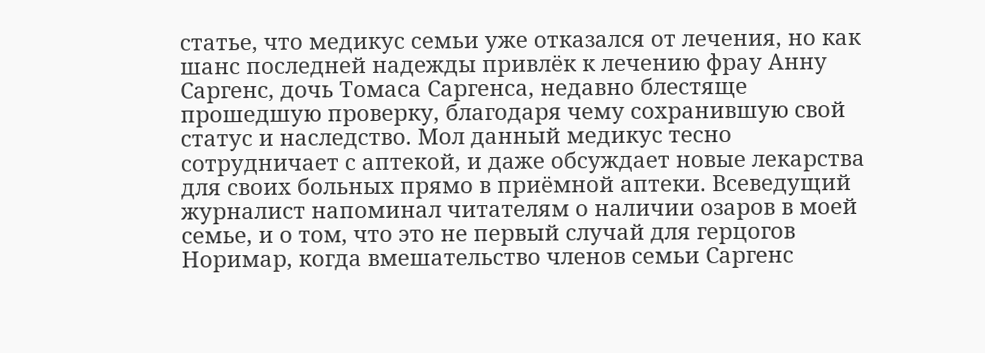статье, что медикус семьи уже отказался от лечения, но как шанс последней надежды привлёк к лечению фрау Анну Саргенс, дочь Томаса Саргенса, недавно блестяще прошедшую проверку, благодаря чему сохранившую свой статус и наследство. Мол данный медикус тесно сотрудничает с аптекой, и даже обсуждает новые лекарства для своих больных прямо в приёмной аптеки. Всеведущий журналист напоминал читателям о наличии озаров в моей семье, и о том, что это не первый случай для герцогов Норимар, когда вмешательство членов семьи Саргенс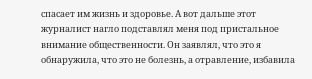спасает им жизнь и здоровье. А вот дальше этот журналист нагло подставлял меня под пристальное внимание общественности. Он заявлял, что это я обнаружила, что это не болезнь, а отравление, избавила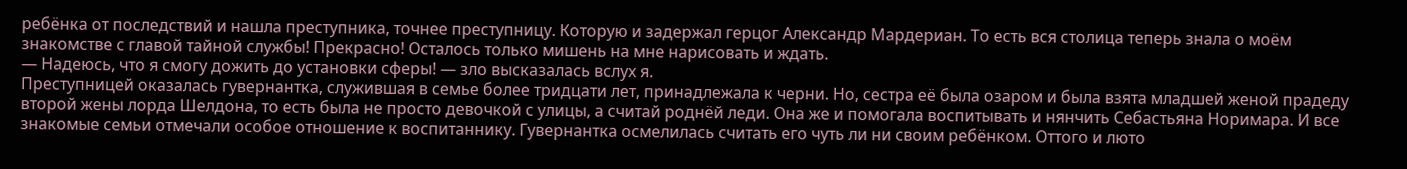ребёнка от последствий и нашла преступника, точнее преступницу. Которую и задержал герцог Александр Мардериан. То есть вся столица теперь знала о моём знакомстве с главой тайной службы! Прекрасно! Осталось только мишень на мне нарисовать и ждать.
— Надеюсь, что я смогу дожить до установки сферы! — зло высказалась вслух я.
Преступницей оказалась гувернантка, служившая в семье более тридцати лет, принадлежала к черни. Но, сестра её была озаром и была взята младшей женой прадеду второй жены лорда Шелдона, то есть была не просто девочкой с улицы, а считай роднёй леди. Она же и помогала воспитывать и нянчить Себастьяна Норимара. И все знакомые семьи отмечали особое отношение к воспитаннику. Гувернантка осмелилась считать его чуть ли ни своим ребёнком. Оттого и люто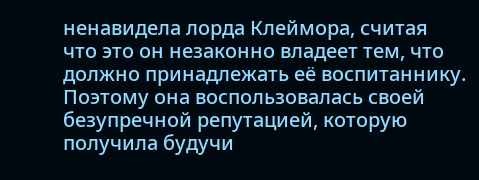ненавидела лорда Клеймора, считая что это он незаконно владеет тем, что должно принадлежать её воспитаннику. Поэтому она воспользовалась своей безупречной репутацией, которую получила будучи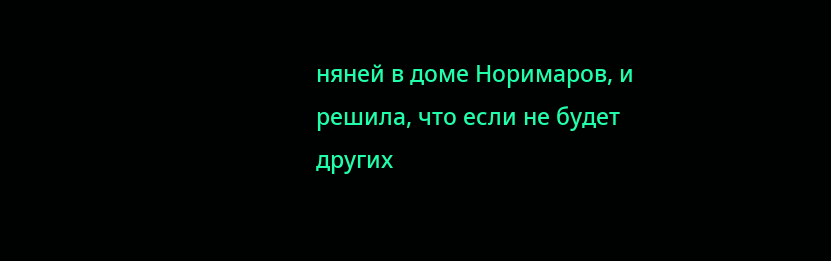няней в доме Норимаров, и решила, что если не будет других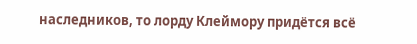наследников, то лорду Клеймору придётся всё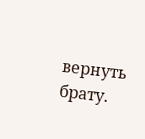вернуть брату.